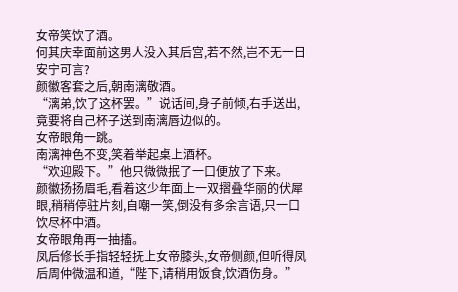女帝笑饮了酒。
何其庆幸面前这男人没入其后宫,若不然,岂不无一日安宁可言?
颜徽客套之后,朝南漓敬酒。
“漓弟,饮了这杯罢。”说话间,身子前倾,右手送出,竟要将自己杯子送到南漓唇边似的。
女帝眼角一跳。
南漓神色不变,笑着举起桌上酒杯。
“欢迎殿下。”他只微微抿了一口便放了下来。
颜徽扬扬眉毛,看着这少年面上一双摺叠华丽的伏犀眼,稍稍停驻片刻,自嘲一笑,倒没有多余言语,只一口饮尽杯中酒。
女帝眼角再一抽搐。
凤后修长手指轻轻抚上女帝膝头,女帝侧颜,但听得凤后周仲微温和道,“陛下,请稍用饭食,饮酒伤身。”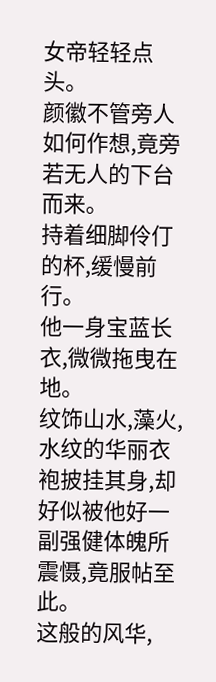女帝轻轻点头。
颜徽不管旁人如何作想,竟旁若无人的下台而来。
持着细脚伶仃的杯,缓慢前行。
他一身宝蓝长衣,微微拖曳在地。
纹饰山水,藻火,水纹的华丽衣袍披挂其身,却好似被他好一副强健体魄所震慑,竟服帖至此。
这般的风华,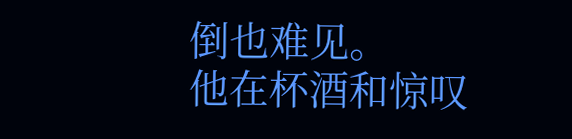倒也难见。
他在杯酒和惊叹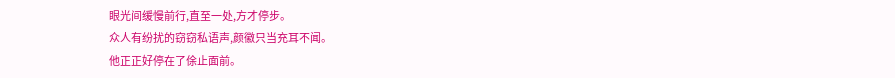眼光间缓慢前行,直至一处,方才停步。
众人有纷扰的窃窃私语声,颜徽只当充耳不闻。
他正正好停在了俆止面前。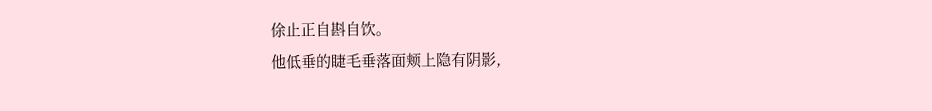俆止正自斟自饮。
他低垂的睫毛垂落面颊上隐有阴影,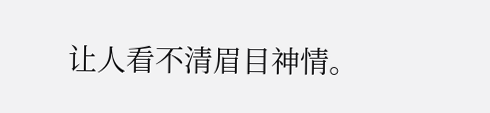让人看不清眉目神情。